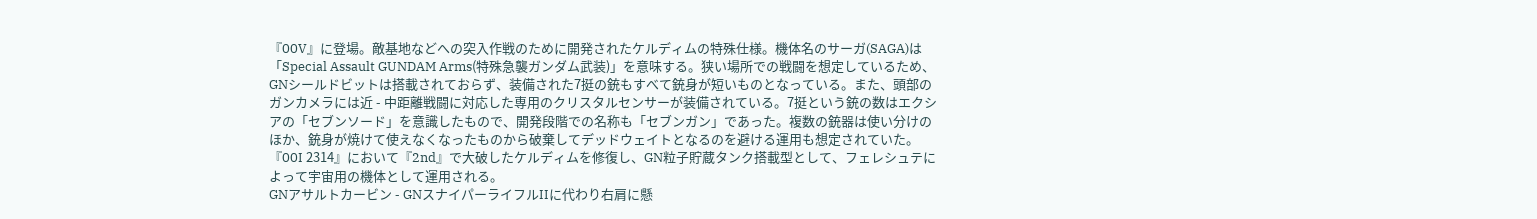『00V』に登場。敵基地などへの突入作戦のために開発されたケルディムの特殊仕様。機体名のサーガ(SAGA)は「Special Assault GUNDAM Arms(特殊急襲ガンダム武装)」を意味する。狭い場所での戦闘を想定しているため、GNシールドビットは搭載されておらず、装備された7挺の銃もすべて銃身が短いものとなっている。また、頭部のガンカメラには近 - 中距離戦闘に対応した専用のクリスタルセンサーが装備されている。7挺という銃の数はエクシアの「セブンソード」を意識したもので、開発段階での名称も「セブンガン」であった。複数の銃器は使い分けのほか、銃身が焼けて使えなくなったものから破棄してデッドウェイトとなるのを避ける運用も想定されていた。
『00I 2314』において『2nd』で大破したケルディムを修復し、GN粒子貯蔵タンク搭載型として、フェレシュテによって宇宙用の機体として運用される。
GNアサルトカービン - GNスナイパーライフルIIに代わり右肩に懸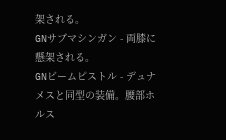架される。
GNサブマシンガン - 両膝に懸架される。
GNビームピストル - デュナメスと同型の装備。腰部ホルス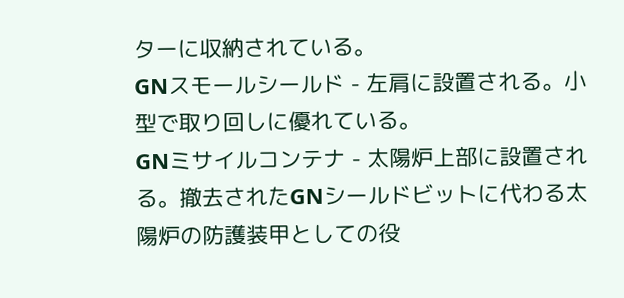ターに収納されている。
GNスモールシールド - 左肩に設置される。小型で取り回しに優れている。
GNミサイルコンテナ - 太陽炉上部に設置される。撤去されたGNシールドビットに代わる太陽炉の防護装甲としての役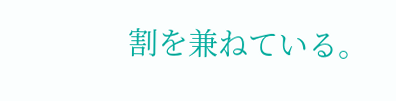割を兼ねている。